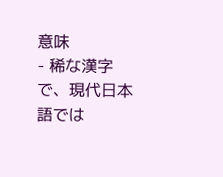意味
- 稀な漢字で、現代日本語では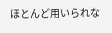ほとんど用いられな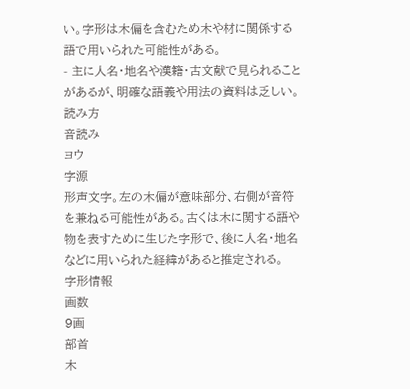い。字形は木偏を含むため木や材に関係する語で用いられた可能性がある。
- 主に人名・地名や漢籍・古文献で見られることがあるが、明確な語義や用法の資料は乏しい。
読み方
音読み
ヨウ
字源
形声文字。左の木偏が意味部分、右側が音符を兼ねる可能性がある。古くは木に関する語や物を表すために生じた字形で、後に人名・地名などに用いられた経緯があると推定される。
字形情報
画数
9画
部首
木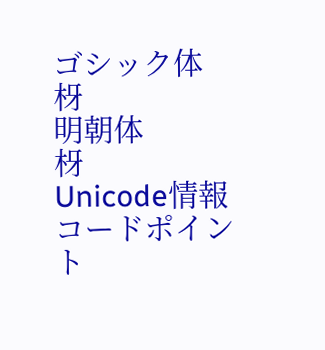ゴシック体
枒
明朝体
枒
Unicode情報
コードポイント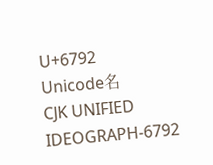U+6792
Unicode名
CJK UNIFIED IDEOGRAPH-6792